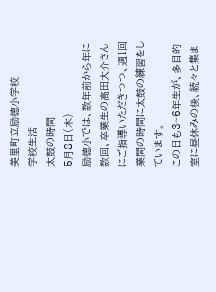美里町立励徳小学校
学校生活
太鼓の時間
5月8日(木)
励徳小では、数年前から年に数回、卒業生の高田大介さんにご指導いただきつつ、週1回業間の時間に太鼓の練習をしています。
この日も3~6年生が、多目的室に昼休みの後、続々と集ま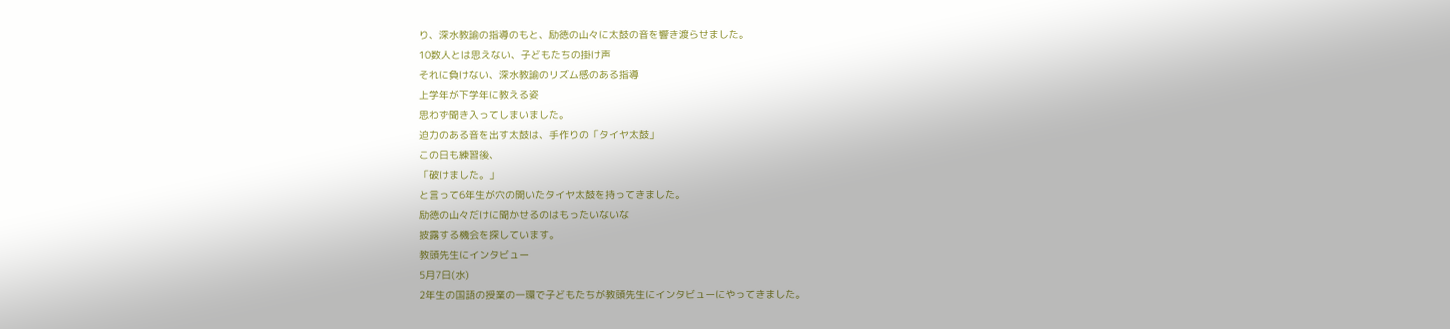り、深水教諭の指導のもと、励徳の山々に太鼓の音を響き渡らせました。
10数人とは思えない、子どもたちの掛け声
それに負けない、深水教諭のリズム感のある指導
上学年が下学年に教える姿
思わず聞き入ってしまいました。
迫力のある音を出す太鼓は、手作りの「タイヤ太鼓」
この日も練習後、
「破けました。」
と言って6年生が穴の開いたタイヤ太鼓を持ってきました。
励徳の山々だけに聞かせるのはもったいないな
披露する機会を探しています。
教頭先生にインタビュー
5月7日(水)
2年生の国語の授業の一環で子どもたちが教頭先生にインタビューにやってきました。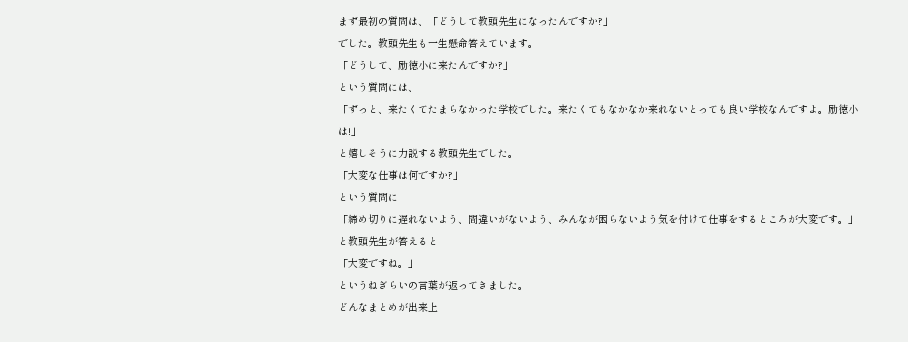まず最初の質問は、「どうして教頭先生になったんですか?」
でした。教頭先生も一生懸命答えています。
「どうして、励徳小に来たんですか?」
という質問には、
「ずっと、来たくてたまらなかった学校でした。来たくてもなかなか来れないとっても良い学校なんですよ。励徳小は!」
と嬉しそうに力説する教頭先生でした。
「大変な仕事は何ですか?」
という質問に
「締め切りに遅れないよう、間違いがないよう、みんなが困らないよう気を付けて仕事をするところが大変です。」
と教頭先生が答えると
「大変ですね。」
というねぎらいの言葉が返ってきました。
どんなまとめが出来上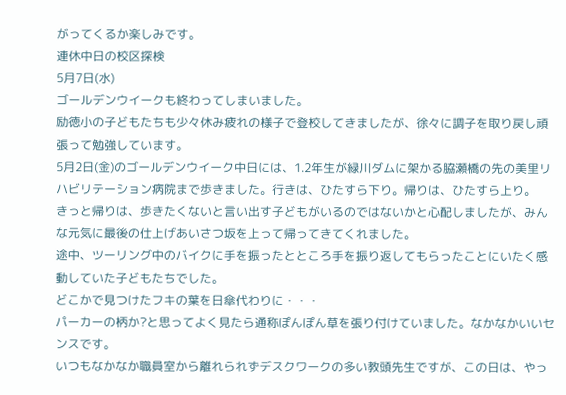がってくるか楽しみです。
連休中日の校区探検
5月7日(水)
ゴールデンウイークも終わってしまいました。
励徳小の子どもたちも少々休み疲れの様子で登校してきましたが、徐々に調子を取り戻し頑張って勉強しています。
5月2日(金)のゴールデンウイーク中日には、1.2年生が緑川ダムに架かる脇瀬橋の先の美里リハビリテーション病院まで歩きました。行きは、ひたすら下り。帰りは、ひたすら上り。
きっと帰りは、歩きたくないと言い出す子どもがいるのではないかと心配しましたが、みんな元気に最後の仕上げあいさつ坂を上って帰ってきてくれました。
途中、ツーリング中のバイクに手を振ったとところ手を振り返してもらったことにいたく感動していた子どもたちでした。
どこかで見つけたフキの葉を日傘代わりに・・・
パーカーの柄か?と思ってよく見たら通称ぽんぽん草を張り付けていました。なかなかいいセンスです。
いつもなかなか職員室から離れられずデスクワークの多い教頭先生ですが、この日は、やっ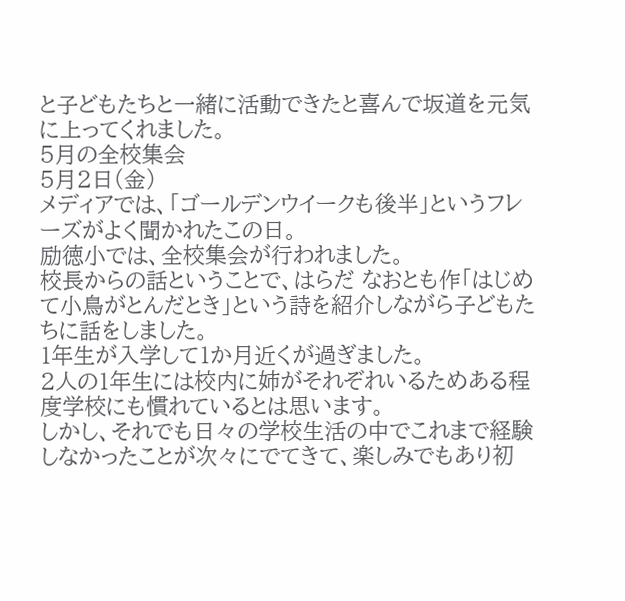と子どもたちと一緒に活動できたと喜んで坂道を元気に上ってくれました。
5月の全校集会
5月2日(金)
メディアでは、「ゴールデンウイークも後半」というフレーズがよく聞かれたこの日。
励徳小では、全校集会が行われました。
校長からの話ということで、はらだ なおとも作「はじめて小鳥がとんだとき」という詩を紹介しながら子どもたちに話をしました。
1年生が入学して1か月近くが過ぎました。
2人の1年生には校内に姉がそれぞれいるためある程度学校にも慣れているとは思います。
しかし、それでも日々の学校生活の中でこれまで経験しなかったことが次々にでてきて、楽しみでもあり初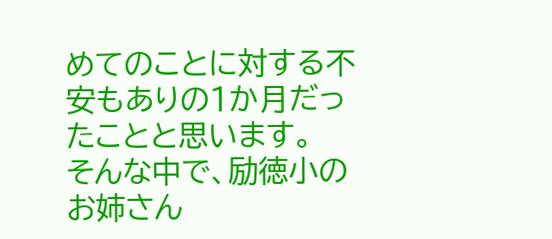めてのことに対する不安もありの1か月だったことと思います。
そんな中で、励徳小のお姉さん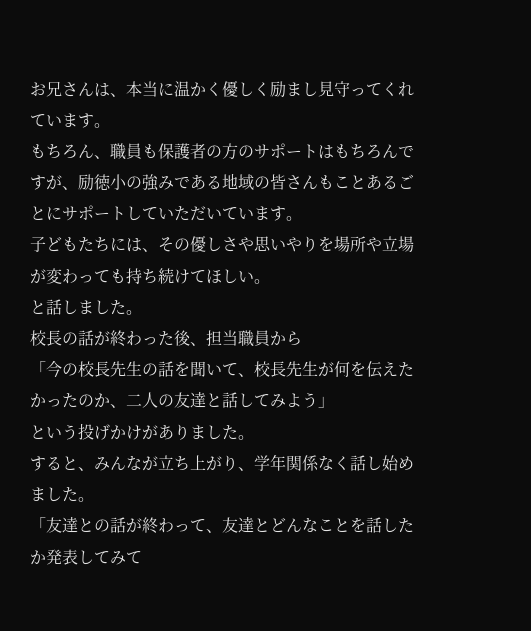お兄さんは、本当に温かく優しく励まし見守ってくれています。
もちろん、職員も保護者の方のサポートはもちろんですが、励徳小の強みである地域の皆さんもことあるごとにサポートしていただいています。
子どもたちには、その優しさや思いやりを場所や立場が変わっても持ち続けてほしい。
と話しました。
校長の話が終わった後、担当職員から
「今の校長先生の話を聞いて、校長先生が何を伝えたかったのか、二人の友達と話してみよう」
という投げかけがありました。
すると、みんなが立ち上がり、学年関係なく話し始めました。
「友達との話が終わって、友達とどんなことを話したか発表してみて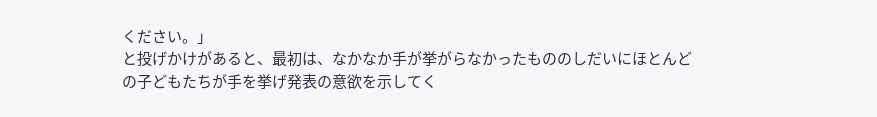ください。」
と投げかけがあると、最初は、なかなか手が挙がらなかったもののしだいにほとんどの子どもたちが手を挙げ発表の意欲を示してく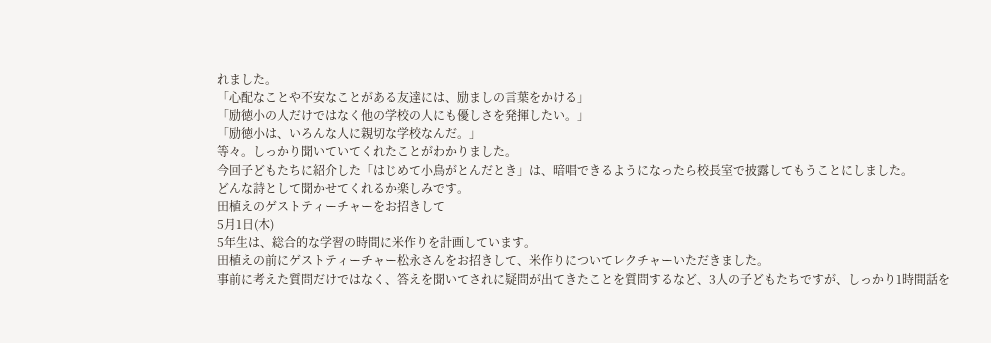れました。
「心配なことや不安なことがある友達には、励ましの言葉をかける」
「励徳小の人だけではなく他の学校の人にも優しさを発揮したい。」
「励徳小は、いろんな人に親切な学校なんだ。」
等々。しっかり聞いていてくれたことがわかりました。
今回子どもたちに紹介した「はじめて小鳥がとんだとき」は、暗唱できるようになったら校長室で披露してもうことにしました。
どんな詩として聞かせてくれるか楽しみです。
田植えのゲストティーチャーをお招きして
5月1日(木)
5年生は、総合的な学習の時間に米作りを計画しています。
田植えの前にゲストティーチャー松永さんをお招きして、米作りについてレクチャーいただきました。
事前に考えた質問だけではなく、答えを聞いてされに疑問が出てきたことを質問するなど、3人の子どもたちですが、しっかり1時間話を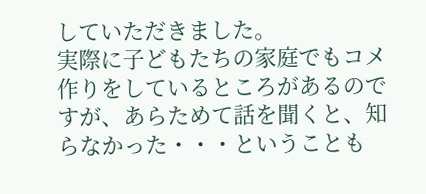していただきました。
実際に子どもたちの家庭でもコメ作りをしているところがあるのですが、あらためて話を聞くと、知らなかった・・・ということも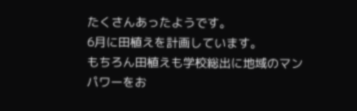たくさんあったようです。
6月に田植えを計画しています。
もちろん田植えも学校総出に地域のマンパワーをお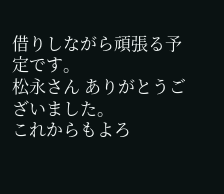借りしながら頑張る予定です。
松永さん ありがとうございました。
これからもよろ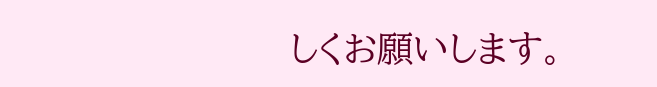しくお願いします。